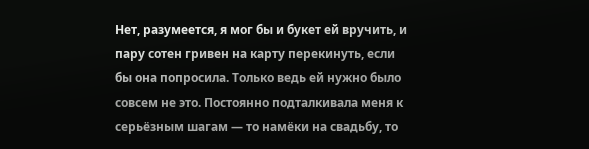Нет, разумеется, я мог бы и букет ей вручить, и пару сотен гривен на карту перекинуть, если бы она попросила. Только ведь ей нужно было совсем не это. Постоянно подталкивала меня к серьёзным шагам — то намёки на свадьбу, то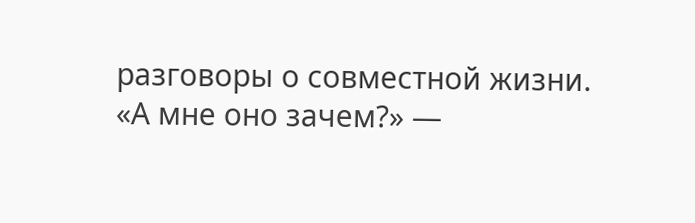разговоры о совместной жизни.
«А мне оно зачем?» —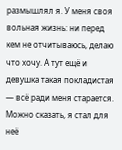размышлял я. У меня своя вольная жизнь: ни перед кем не отчитываюсь, делаю что хочу. А тут ещё и девушка такая покладистая — всё ради меня старается. Можно сказать, я стал для неё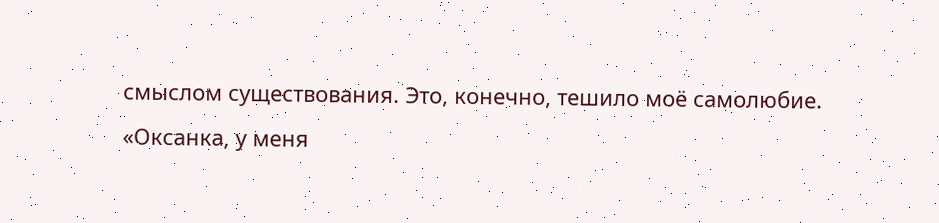смыслом существования. Это, конечно, тешило моё самолюбие.
«Оксанка, у меня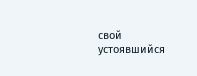свой устоявшийся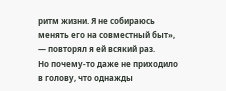ритм жизни. Я не собираюсь менять его на совместный быт», — повторял я ей всякий раз.
Но почему-то даже не приходило в голову, что однажды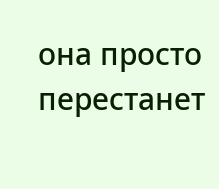она просто перестанет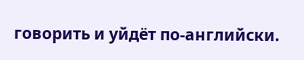говорить и уйдёт по-английски.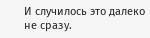И случилось это далеко не сразу.